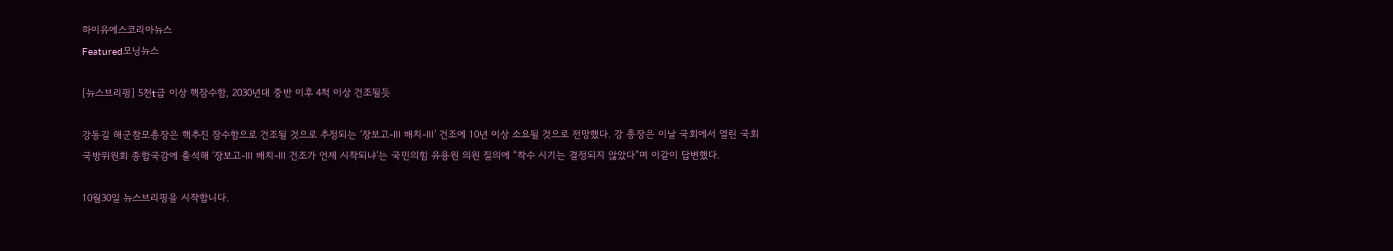하이유에스코리아뉴스
Featured모닝뉴스

[뉴스브리핑] 5천t급 이상 핵잠수함, 2030년대 중반 이후 4척 이상 건조될듯

강동길 해군참모총장은 핵추진 잠수함으로 건조될 것으로 추정되는 ‘장보고-Ⅲ 배치-Ⅲ’ 건조에 10년 이상 소요될 것으로 전망했다. 강 총장은 이날 국회에서 열린 국회 국방위원회 종합국감에 출석해 ‘장보고-Ⅲ 배치-Ⅲ 건조가 언제 시작되냐’는 국민의힘 유용원 의원 질의에 “착수 시기는 결정되지 않았다”며 이같이 답변했다.

10월30일 뉴스브리핑을 시작합니다.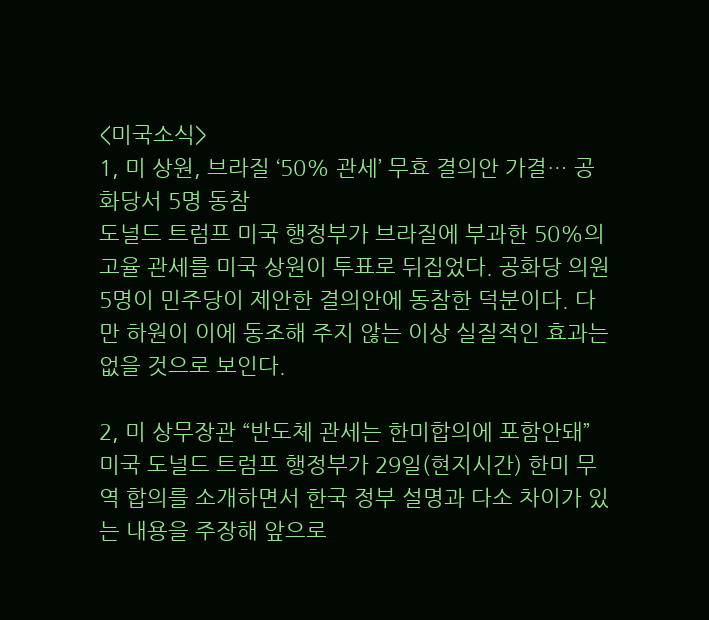<미국소식>
1, 미 상원, 브라질 ‘50% 관세’ 무효 결의안 가결… 공화당서 5명 동참
도널드 트럼프 미국 행정부가 브라질에 부과한 50%의 고율 관세를 미국 상원이 투표로 뒤집었다. 공화당 의원 5명이 민주당이 제안한 결의안에 동참한 덕분이다. 다만 하원이 이에 동조해 주지 않는 이상 실질적인 효과는 없을 것으로 보인다.

2, 미 상무장관 “반도체 관세는 한미합의에 포함안돼”
미국 도널드 트럼프 행정부가 29일(현지시간) 한미 무역 합의를 소개하면서 한국 정부 설명과 다소 차이가 있는 내용을 주장해 앞으로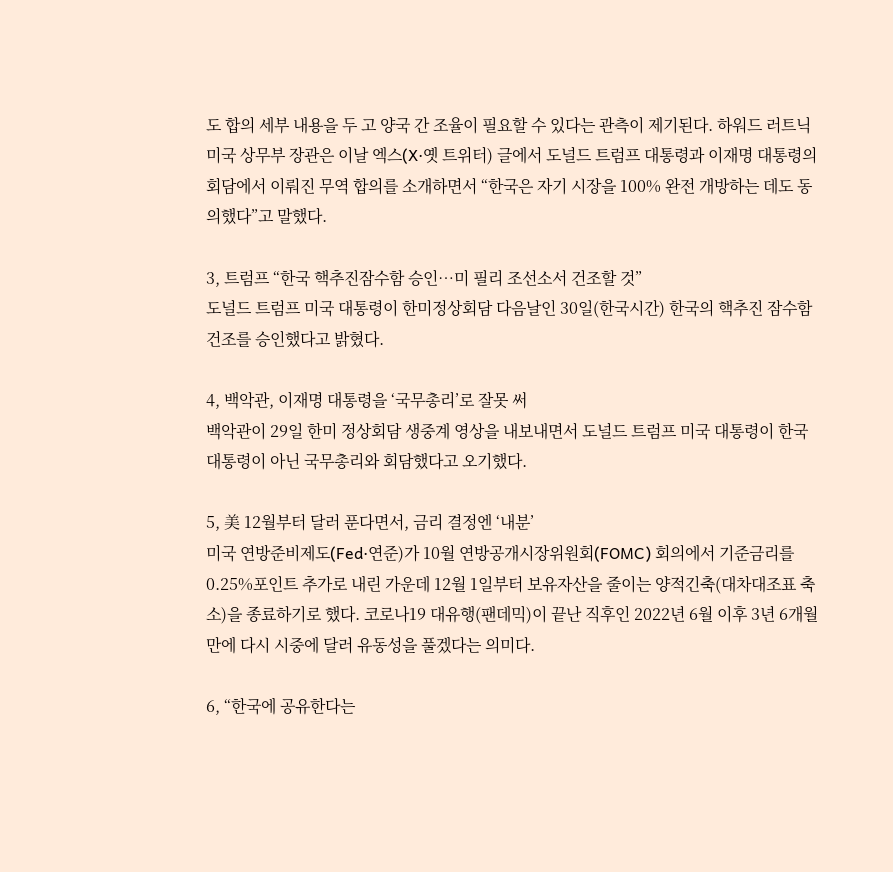도 합의 세부 내용을 두 고 양국 간 조율이 필요할 수 있다는 관측이 제기된다. 하워드 러트닉 미국 상무부 장관은 이날 엑스(X·옛 트위터) 글에서 도널드 트럼프 대통령과 이재명 대통령의 회담에서 이뤄진 무역 합의를 소개하면서 “한국은 자기 시장을 100% 완전 개방하는 데도 동의했다”고 말했다.

3, 트럼프 “한국 핵추진잠수함 승인…미 필리 조선소서 건조할 것”
도널드 트럼프 미국 대통령이 한미정상회담 다음날인 30일(한국시간) 한국의 핵추진 잠수함 건조를 승인했다고 밝혔다.

4, 백악관, 이재명 대통령을 ‘국무총리’로 잘못 써
백악관이 29일 한미 정상회담 생중계 영상을 내보내면서 도널드 트럼프 미국 대통령이 한국 대통령이 아닌 국무총리와 회담했다고 오기했다.

5, 美 12월부터 달러 푼다면서, 금리 결정엔 ‘내분’
미국 연방준비제도(Fed·연준)가 10월 연방공개시장위원회(FOMC) 회의에서 기준금리를 0.25%포인트 추가로 내린 가운데 12월 1일부터 보유자산을 줄이는 양적긴축(대차대조표 축소)을 종료하기로 했다. 코로나19 대유행(팬데믹)이 끝난 직후인 2022년 6월 이후 3년 6개월 만에 다시 시중에 달러 유동성을 풀겠다는 의미다.

6, “한국에 공유한다는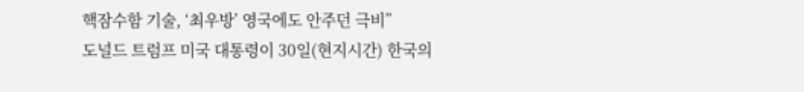핵잠수함 기술, ‘최우방’ 영국에도 안주던 극비”
도널드 트럼프 미국 대통령이 30일(현지시간) 한국의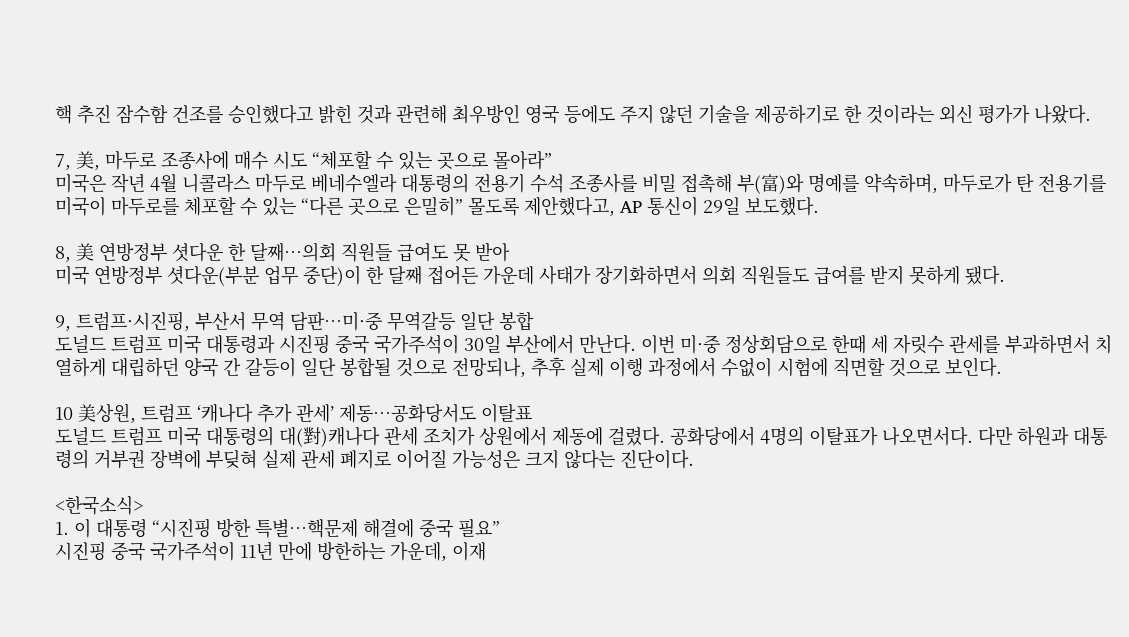핵 추진 잠수함 건조를 승인했다고 밝힌 것과 관련해 최우방인 영국 등에도 주지 않던 기술을 제공하기로 한 것이라는 외신 평가가 나왔다.

7, 美, 마두로 조종사에 매수 시도 “체포할 수 있는 곳으로 몰아라”
미국은 작년 4월 니콜라스 마두로 베네수엘라 대통령의 전용기 수석 조종사를 비밀 접촉해 부(富)와 명예를 약속하며, 마두로가 탄 전용기를 미국이 마두로를 체포할 수 있는 “다른 곳으로 은밀히” 몰도록 제안했다고, AP 통신이 29일 보도했다.

8, 美 연방정부 셧다운 한 달째…의회 직원들 급여도 못 받아
미국 연방정부 셧다운(부분 업무 중단)이 한 달째 접어든 가운데 사태가 장기화하면서 의회 직원들도 급여를 받지 못하게 됐다.

9, 트럼프·시진핑, 부산서 무역 담판…미·중 무역갈등 일단 봉합
도널드 트럼프 미국 대통령과 시진핑 중국 국가주석이 30일 부산에서 만난다. 이번 미·중 정상회담으로 한때 세 자릿수 관세를 부과하면서 치열하게 대립하던 양국 간 갈등이 일단 봉합될 것으로 전망되나, 추후 실제 이행 과정에서 수없이 시험에 직면할 것으로 보인다.

10 美상원, 트럼프 ‘캐나다 추가 관세’ 제동…공화당서도 이탈표
도널드 트럼프 미국 대통령의 대(對)캐나다 관세 조치가 상원에서 제동에 걸렸다. 공화당에서 4명의 이탈표가 나오면서다. 다만 하원과 대통령의 거부권 장벽에 부딪혀 실제 관세 폐지로 이어질 가능성은 크지 않다는 진단이다.

<한국소식>
1. 이 대통령 “시진핑 방한 특별…핵문제 해결에 중국 필요”
시진핑 중국 국가주석이 11년 만에 방한하는 가운데, 이재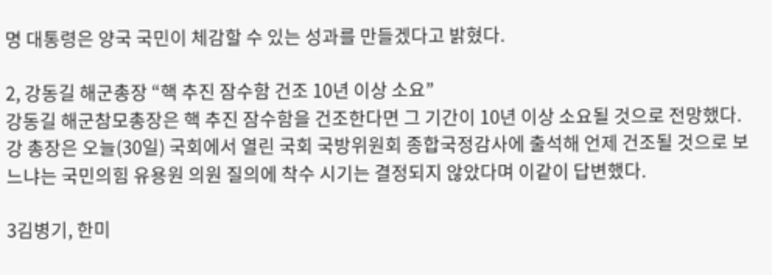명 대통령은 양국 국민이 체감할 수 있는 성과를 만들겠다고 밝혔다.

2, 강동길 해군총장 “핵 추진 잠수함 건조 10년 이상 소요”
강동길 해군참모총장은 핵 추진 잠수함을 건조한다면 그 기간이 10년 이상 소요될 것으로 전망했다. 강 총장은 오늘(30일) 국회에서 열린 국회 국방위원회 종합국정감사에 출석해 언제 건조될 것으로 보느냐는 국민의힘 유용원 의원 질의에 착수 시기는 결정되지 않았다며 이같이 답변했다.

3김병기, 한미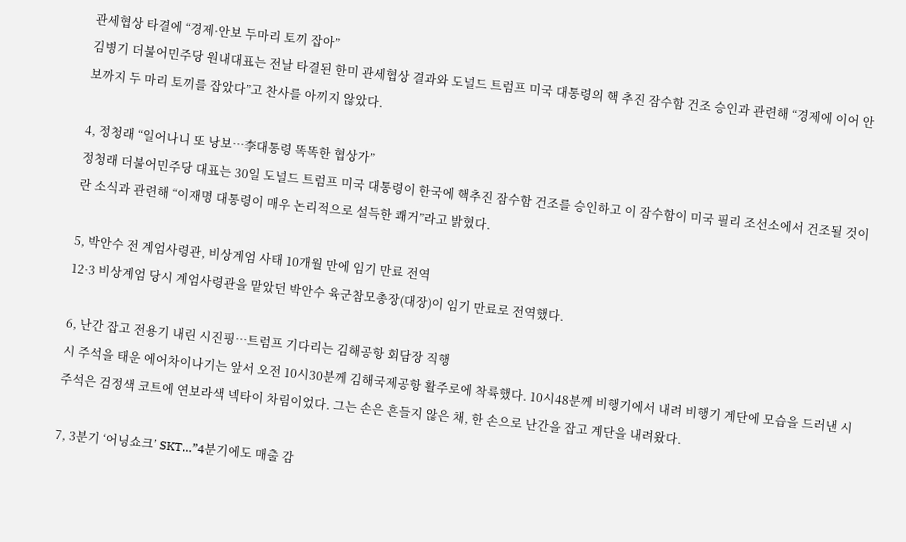관세협상 타결에 “경제·안보 두마리 토끼 잡아”
김병기 더불어민주당 원내대표는 전날 타결된 한미 관세협상 결과와 도널드 트럼프 미국 대통령의 핵 추진 잠수함 건조 승인과 관련해 “경제에 이어 안보까지 두 마리 토끼를 잡았다”고 찬사를 아끼지 않았다.

4, 정청래 “일어나니 또 낭보…李대통령 똑똑한 협상가”
정청래 더불어민주당 대표는 30일 도널드 트럼프 미국 대통령이 한국에 핵추진 잠수함 건조를 승인하고 이 잠수함이 미국 필리 조선소에서 건조될 것이란 소식과 관련해 “이재명 대통령이 매우 논리적으로 설득한 쾌거”라고 밝혔다.

5, 박안수 전 계엄사령관, 비상계엄 사태 10개월 만에 임기 만료 전역
12·3 비상계엄 당시 계엄사령관을 맡았던 박안수 육군참모총장(대장)이 임기 만료로 전역했다.

6, 난간 잡고 전용기 내린 시진핑…트럼프 기다리는 김해공항 회담장 직행
시 주석을 태운 에어차이나기는 앞서 오전 10시30분께 김해국제공항 활주로에 착륙했다. 10시48분께 비행기에서 내려 비행기 계단에 모습을 드러낸 시 주석은 검정색 코트에 연보라색 넥타이 차림이었다. 그는 손은 흔들지 않은 채, 한 손으로 난간을 잡고 계단을 내려왔다.

7, 3분기 ‘어닝쇼크’ SKT…”4분기에도 매출 감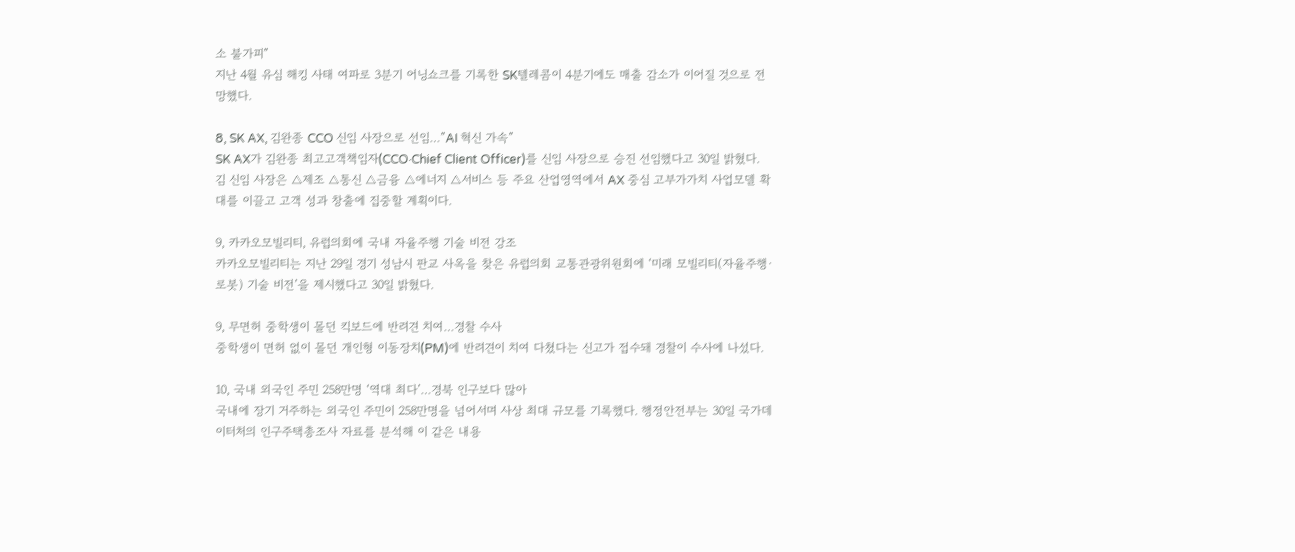소 불가피”
지난 4월 유심 해킹 사태 여파로 3분기 어닝쇼크를 기록한 SK텔레콤이 4분기에도 매출 감소가 이어질 것으로 전망했다.

8, SK AX, 김완종 CCO 신임 사장으로 선임…”AI 혁신 가속”
SK AX가 김완종 최고고객책임자(CCO·Chief Client Officer)를 신임 사장으로 승진 선임했다고 30일 밝혔다. 김 신임 사장은 △제조 △통신 △금융 △에너지 △서비스 등 주요 산업영역에서 AX 중심 고부가가치 사업모델 확대를 이끌고 고객 성과 창출에 집중할 계획이다.

9, 카카오모빌리티, 유럽의회에 국내 자율주행 기술 비전 강조
카카오모빌리티는 지난 29일 경기 성남시 판교 사옥을 찾은 유럽의회 교통관광위원회에 ‘미래 모빌리티(자율주행·로봇) 기술 비전’을 제시했다고 30일 밝혔다.

9, 무면허 중학생이 몰던 킥보드에 반려견 치여…경찰 수사
중학생이 면허 없이 몰던 개인형 이동장치(PM)에 반려견이 치여 다쳤다는 신고가 접수돼 경찰이 수사에 나섰다.

10, 국내 외국인 주민 258만명 ‘역대 최다’…경북 인구보다 많아
국내에 장기 거주하는 외국인 주민이 258만명을 넘어서며 사상 최대 규모를 기록했다. 행정안전부는 30일 국가데이터처의 인구주택총조사 자료를 분석해 이 같은 내용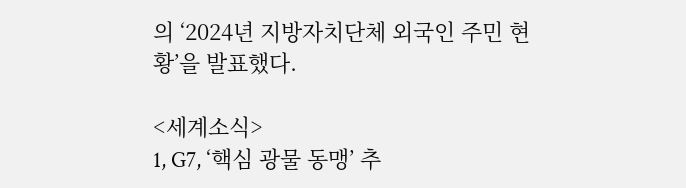의 ‘2024년 지방자치단체 외국인 주민 현황’을 발표했다.

<세계소식>
1, G7, ‘핵심 광물 동맹’ 추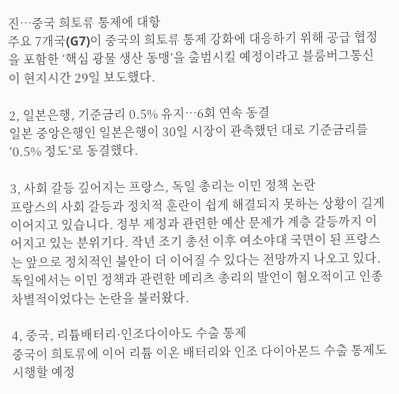진…중국 희토류 통제에 대항
주요 7개국(G7)이 중국의 희토류 통제 강화에 대응하기 위해 공급 협정을 포함한 ‘핵심 광물 생산 동맹’을 출범시킬 예정이라고 블룸버그통신이 현지시간 29일 보도했다.

2, 일본은행, 기준금리 0.5% 유지…6회 연속 동결
일본 중앙은행인 일본은행이 30일 시장이 관측했던 대로 기준금리를 ‘0.5% 정도’로 동결했다.

3, 사회 갈등 깊어지는 프랑스, 독일 총리는 이민 정책 논란
프랑스의 사회 갈등과 정치적 훈란이 쉽게 해결되지 못하는 상황이 길게 이어지고 있습니다. 정부 제정과 관련한 예산 문제가 계층 갈등까지 이어지고 있는 분위기다. 작년 조기 총선 이후 여소야대 국면이 된 프랑스는 앞으로 정치적인 불안이 더 이어질 수 있다는 전망까지 나오고 있다. 독일에서는 이민 정책과 관련한 메리츠 총리의 발언이 혐오적이고 인종 차별적이었다는 논란을 불러왔다.

4, 중국, 리튬배터리·인조다이아도 수출 통제
중국이 희토류에 이어 리튬 이온 배터리와 인조 다이아몬드 수출 통제도 시행할 예정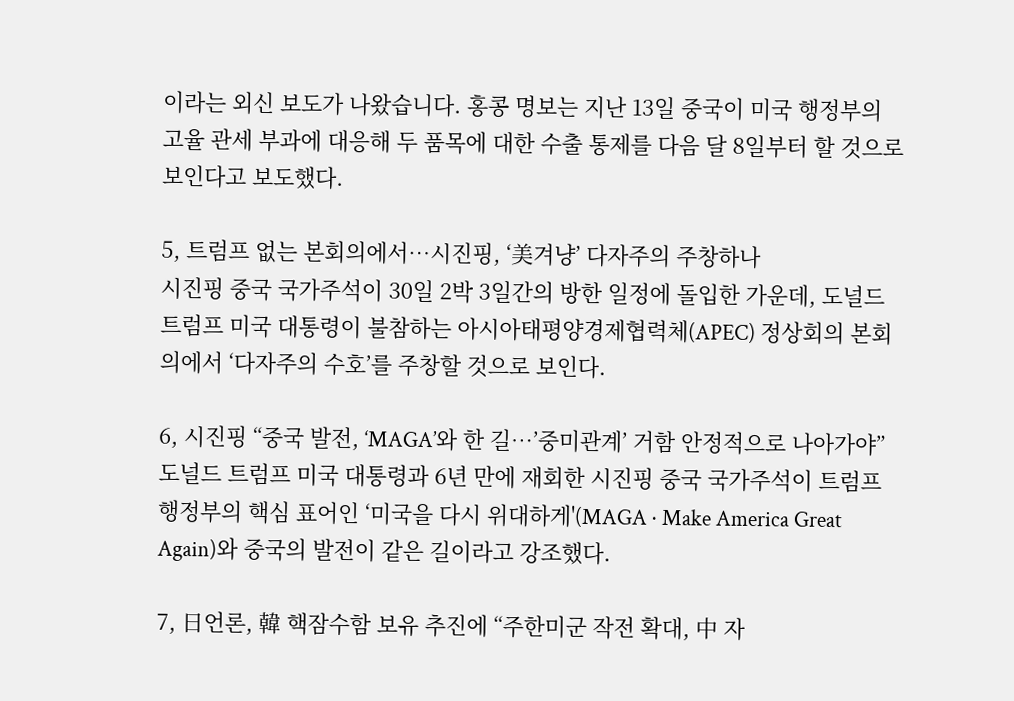이라는 외신 보도가 나왔습니다. 홍콩 명보는 지난 13일 중국이 미국 행정부의 고율 관세 부과에 대응해 두 품목에 대한 수출 통제를 다음 달 8일부터 할 것으로 보인다고 보도했다.

5, 트럼프 없는 본회의에서…시진핑, ‘美겨냥’ 다자주의 주창하나
시진핑 중국 국가주석이 30일 2박 3일간의 방한 일정에 돌입한 가운데, 도널드 트럼프 미국 대통령이 불참하는 아시아태평양경제협력체(APEC) 정상회의 본회의에서 ‘다자주의 수호’를 주창할 것으로 보인다.

6, 시진핑 “중국 발전, ‘MAGA’와 한 길…’중미관계’ 거함 안정적으로 나아가야”
도널드 트럼프 미국 대통령과 6년 만에 재회한 시진핑 중국 국가주석이 트럼프 행정부의 핵심 표어인 ‘미국을 다시 위대하게'(MAGA · Make America Great Again)와 중국의 발전이 같은 길이라고 강조했다.

7, 日언론, 韓 핵잠수함 보유 추진에 “주한미군 작전 확대, 中 자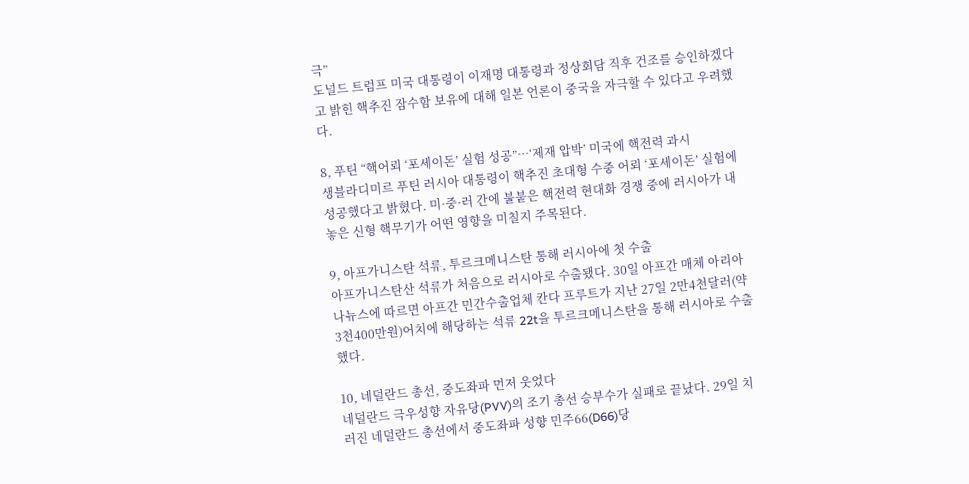극”
도널드 트럼프 미국 대통령이 이재명 대통령과 정상회담 직후 건조를 승인하겠다고 밝힌 핵추진 잠수함 보유에 대해 일본 언론이 중국을 자극할 수 있다고 우려했다.

8, 푸틴 “핵어뢰 ‘포세이돈’ 실험 성공”…‘제재 압박’ 미국에 핵전력 과시
생블라디미르 푸틴 러시아 대통령이 핵추진 초대형 수중 어뢰 ‘포세이돈’ 실험에 성공했다고 밝혔다. 미·중·러 간에 불붙은 핵전력 현대화 경쟁 중에 러시아가 내놓은 신형 핵무기가 어떤 영향을 미칠지 주목된다.

9, 아프가니스탄 석류, 투르크메니스탄 통해 러시아에 첫 수출
아프가니스탄산 석류가 처음으로 러시아로 수출됐다. 30일 아프간 매체 아리아나뉴스에 따르면 아프간 민간수출업체 칸다 프루트가 지난 27일 2만4천달러(약 3천400만원)어치에 해당하는 석류 22t을 투르크메니스탄을 통해 러시아로 수출했다.

10, 네덜란드 총선, 중도좌파 먼저 웃었다
네덜란드 극우성향 자유당(PVV)의 조기 총선 승부수가 실패로 끝났다. 29일 치러진 네덜란드 총선에서 중도좌파 성향 민주66(D66)당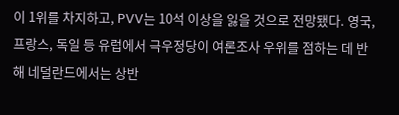이 1위를 차지하고, PVV는 10석 이상을 잃을 것으로 전망됐다. 영국, 프랑스, 독일 등 유럽에서 극우정당이 여론조사 우위를 점하는 데 반해 네덜란드에서는 상반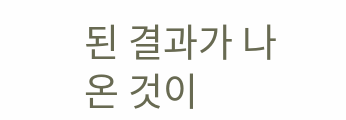된 결과가 나온 것이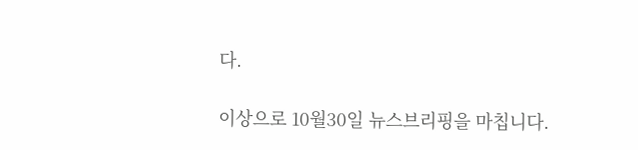다.

이상으로 10월30일 뉴스브리핑을 마칩니다.